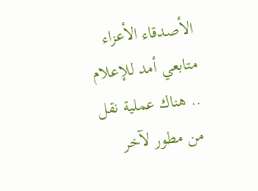الأصدقاء الأعزاء متابعي أمد للإعلام .. هناك عملية نقل من مطور لآخر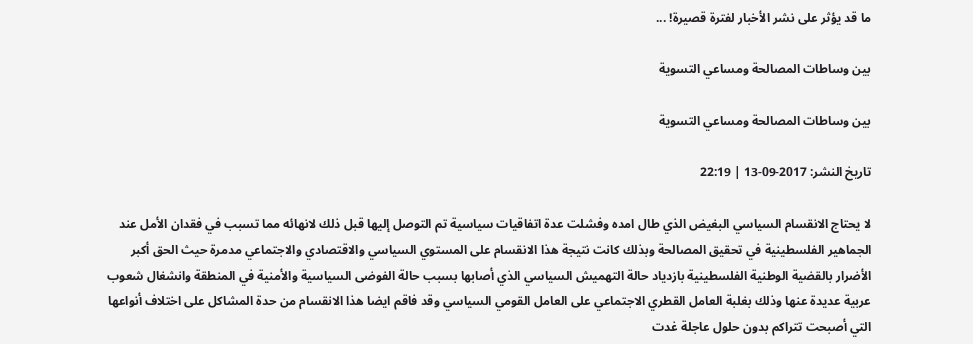ما قد يؤثر على نشر الأخبار لفترة قصيرة! ...

بين وساطات المصالحة ومساعي التسوية

بين وساطات المصالحة ومساعي التسوية

تاريخ النشر: 2017-09-13 | 22:19

لا يحتاج الانقسام السياسي البغيض الذي طال امده وفشلت عدة اتفاقيات سياسية تم التوصل إليها قبل ذلك لانهائه مما تسبب في فقدان الأمل عند الجماهير الفلسطينية في تحقيق المصالحة وبذلك كانت نتيجة هذا الانقسام على المستوي السياسي والاقتصادي والاجتماعي مدمرة حيث الحق أكبر الأضرار بالقضية الوطنية الفلسطينية بازدياد حالة التهميش السياسي الذي أصابها بسبب حالة الفوضى السياسية والأمنية في المنطقة وانشغال شعوب عربية عديدة عنها وذلك بغلبة العامل القطري الاجتماعي على العامل القومي السياسي وقد فاقم ايضا هذا الانقسام من حدة المشاكل على اختلاف أنواعها التي أصبحت تتراكم بدون حلول عاجلة غدت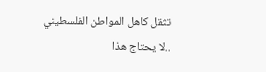تثقل كاهل المواطن الفلسطيني ..لا يحتاج هذا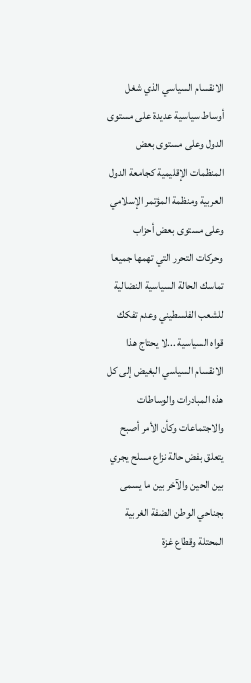الانقسام السياسي الذي شغل أوساط سياسية عديدة على مستوى الدول وعلى مستوى بعض المنظمات الإقليمية كجامعة الدول العربية ومنظمة المؤتمر الإسلامي وعلى مستوى بعض أحزاب وحركات التحرر التي تهمها جميعا تماسك الحالة السياسية النضالية للشعب الفلسطيني وعدم تفكك قواه السياسية ...لا يحتاج هذا الانقسام السياسي البغيض إلى كل هذه المبادرات والوساطات والاجتماعات وكأن الأمر أصبح يتعلق بفض حالة نزاع مسلح يجري بين الحين والآخر بين ما يسمى بجناحي الوطن الضفة الغربية المحتلة وقطاع غزة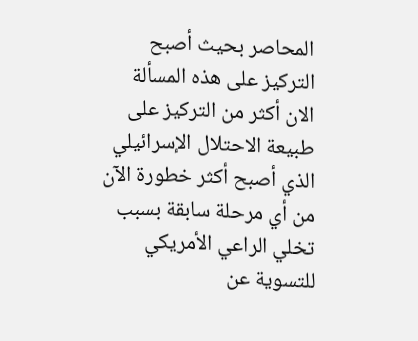المحاصر بحيث أصبح التركيز على هذه المسألة الان أكثر من التركيز على طبيعة الاحتلال الإسرائيلي الذي أصبح أكثر خطورة الآن من أي مرحلة سابقة بسبب تخلي الراعي الأمريكي للتسوية عن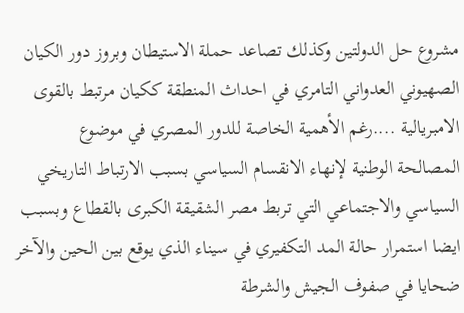مشروع حل الدولتين وكذلك تصاعد حملة الاستيطان وبروز دور الكيان الصهيوني العدواني التامري في احداث المنطقة ككيان مرتبط بالقوى الامبريالية ....رغم الأهمية الخاصة للدور المصري في موضوع المصالحة الوطنية لإنهاء الانقسام السياسي بسبب الارتباط التاريخي السياسي والاجتماعي التي تربط مصر الشقيقة الكبرى بالقطاع وبسبب ايضا استمرار حالة المد التكفيري في سيناء الذي يوقع بين الحين والآخر ضحايا في صفوف الجيش والشرطة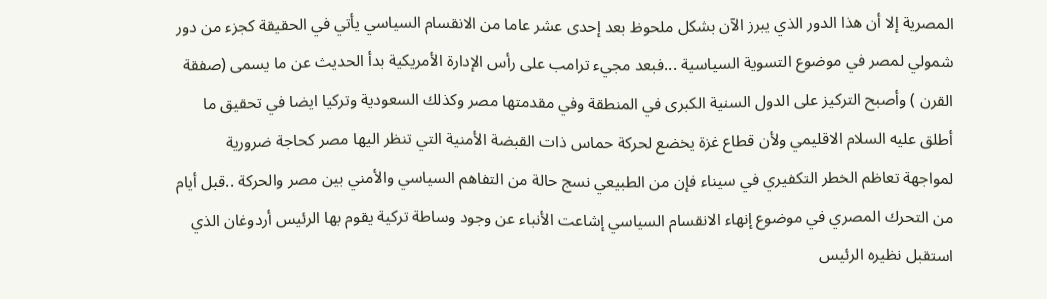المصرية إلا أن هذا الدور الذي يبرز الآن بشكل ملحوظ بعد إحدى عشر عاما من الانقسام السياسي يأتي في الحقيقة كجزء من دور شمولي لمصر في موضوع التسوية السياسية ...فبعد مجيء ترامب على رأس الإدارة الأمريكية بدأ الحديث عن ما يسمى (صفقة القرن ) وأصبح التركيز على الدول السنية الكبرى في المنطقة وفي مقدمتها مصر وكذلك السعودية وتركيا ايضا في تحقيق ما أطلق عليه السلام الاقليمي ولأن قطاع غزة يخضع لحركة حماس ذات القبضة الأمنية التي تنظر اليها مصر كحاجة ضرورية لمواجهة تعاظم الخطر التكفيري في سيناء فإن من الطبيعي نسج حالة من التفاهم السياسي والأمني بين مصر والحركة ..قبل أيام من التحرك المصري في موضوع إنهاء الانقسام السياسي إشاعت الأنباء عن وجود وساطة تركية يقوم بها الرئيس أردوغان الذي استقبل نظيره الرئيس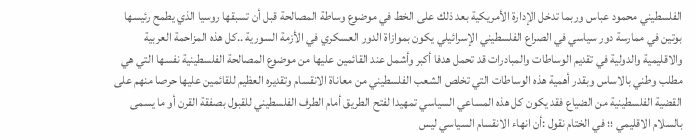الفلسطيني محمود عباس وربما تدخل الإدارة الأمريكية بعد ذلك على الخط في موضوع وساطة المصالحة قبل أن تسبقها روسيا الذي يطمح رئيسها بوتين في ممارسة دور سياسي في الصراع الفلسطيني الإسرائيلي يكون بموازاة الدور العسكري في الأزمة السورية ..كل هذه المزاحمة العربية والاقليمية والدولية في تقديم الوساطات والمبادرات قد تحمل هدفا أكبر وأشمل عند القائمين عليها من موضوع المصالحة الفلسطينية نفسها التي هي مطلب وطني بالاساس وبقدر أهمية هذه الوساطات التي تخلص الشعب الفلسطيني من معاناة الانقسام وتقديره العظيم للقائمين عليها حرصا منهم على القضية الفلسطينية من الضياع فقد يكون كل هذه المساعي السياسي تمهيدا لفتح الطريق أمام الطرف الفلسطيني للقبول بصفقة القرن أو ما يسمى بالسلام الاقليمي ؛؛ في الختام نقول :أن انهاء الانقسام السياسي ليس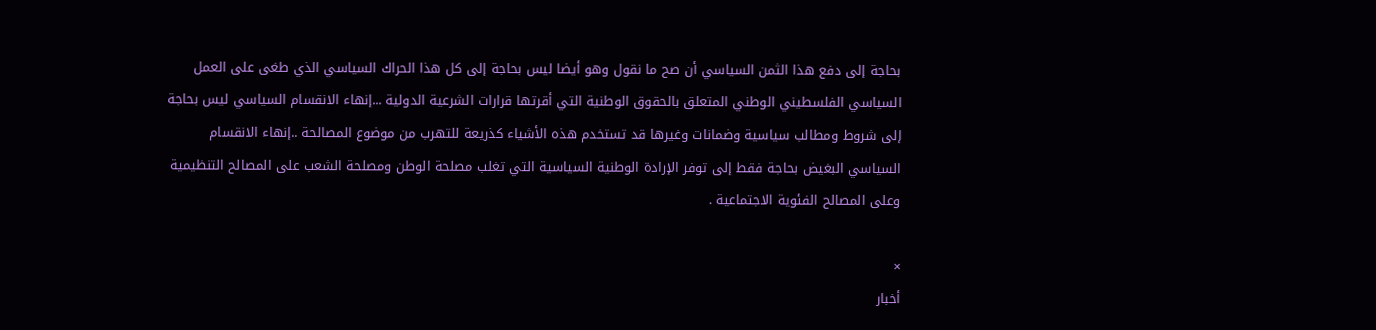بحاجة إلى دفع هذا الثمن السياسي أن صح ما نقول وهو أيضا ليس بحاجة إلى كل هذا الحراك السياسي الذي طغى على العمل السياسي الفلسطيني الوطني المتعلق بالحقوق الوطنية التي أقرتها قرارات الشرعية الدولية ...إنهاء الانقسام السياسي ليس بحاجة إلى شروط ومطالب سياسية وضمانات وغيرها قد تستخدم هذه الأشياء كذريعة للتهرب من موضوع المصالحة ..إنهاء الانقسام السياسي البغيض بحاجة فقط إلى توفر الإرادة الوطنية السياسية التي تغلب مصلحة الوطن ومصلحة الشعب على المصالح التنظيمية وعلى المصالح الفئوية الاجتماعية .

×
أخبار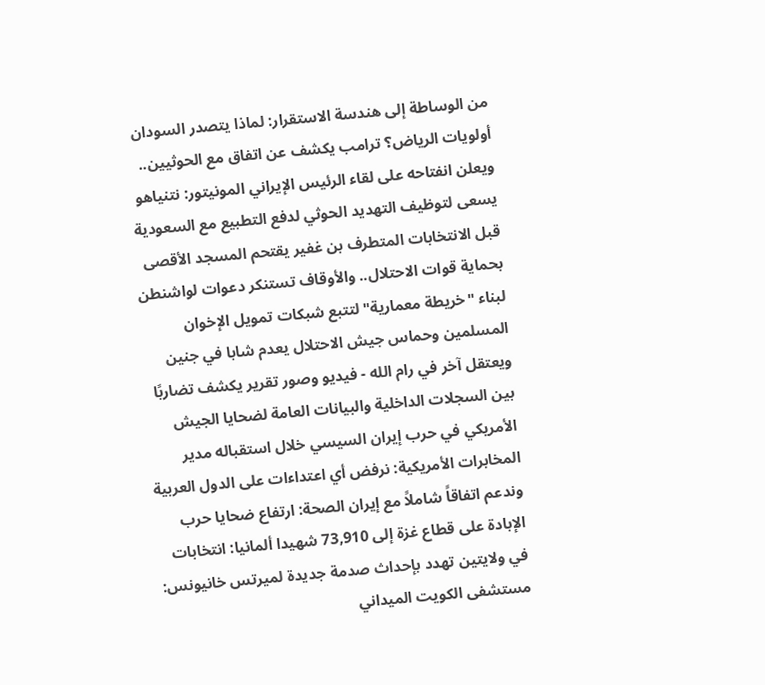من الوساطة إلى هندسة الاستقرار: لماذا يتصدر السودان أولويات الرياض؟ ترامب يكشف عن اتفاق مع الحوثيين.. ويعلن انفتاحه على لقاء الرئيس الإيراني المونيتور: نتنياهو يسعى لتوظيف التهديد الحوثي لدفع التطبيع مع السعودية قبل الانتخابات المتطرف بن غفير يقتحم المسجد الأقصى بحماية قوات الاحتلال.. والأوقاف تستنكر دعوات لواشنطن لبناء "خريطة معمارية" لتتبع شبكات تمويل الإخوان المسلمين وحماس جيش الاحتلال يعدم شابا في جنين ويعتقل آخر في رام الله - فيديو وصور تقرير يكشف تضاربًا بين السجلات الداخلية والبيانات العامة لضحايا الجيش الأمريكي في حرب إيران السيسي خلال استقباله مدير المخابرات الأمريكية: نرفض أي اعتداءات على الدول العربية وندعم اتفاقاً شاملاً مع إيران الصحة: ارتفاع ضحايا حرب الإبادة على قطاع غزة إلى 73,910 شهيدا ألمانيا: انتخابات في ولايتين تهدد بإحداث صدمة جديدة لميرتس خانيونس: مستشفى الكويت الميداني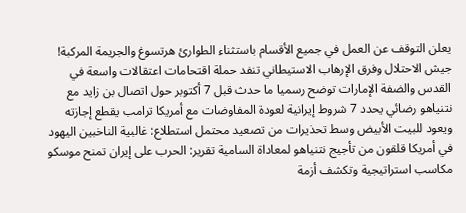يعلن التوقف عن العمل في جميع الأقسام باستثناء الطوارئ هرتسوغ والجريمة المركبة! جيش الاحتلال وفرق الإرهاب الاستيطاني تنفد حملة اقتحامات اعتقالات واسعة في القدس والضفة الإمارات توضح رسميا ما حدث قبل 7 أكتوبر حول اتصال بن زايد مع نتنياهو رضائي يحدد 7 شروط إيرانية لعودة المفاوضات مع أمريكا ترامب يقطع إجازته ويعود للبيت الأبيض وسط تحذيرات من تصعيد محتمل استطلاع: غالبية الناخبين اليهود في أمريكا قلقون من تأجيج نتنياهو لمعاداة السامية تقرير: الحرب على إيران تمنح موسكو مكاسب استراتيجية وتكشف أزمة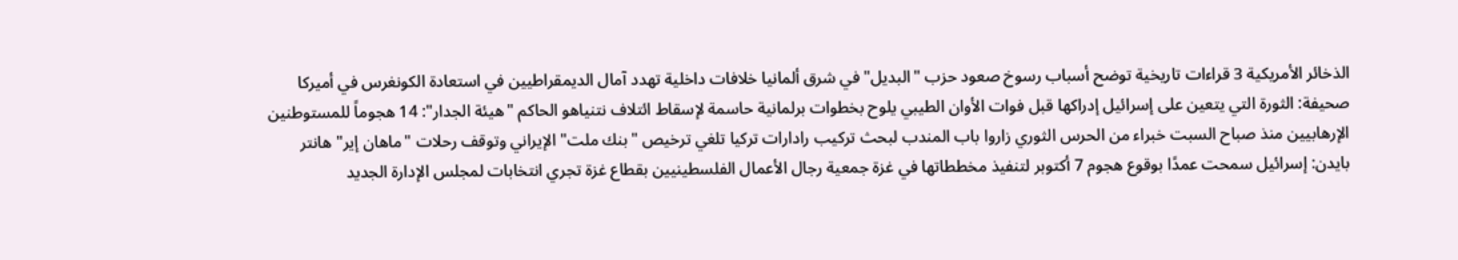الذخائر الأمريكية 3 قراءات تاريخية توضح أسباب رسوخ صعود حزب "البديل" في شرق ألمانيا خلافات داخلية تهدد آمال الديمقراطيين في استعادة الكونغرس في أميركا صحيفة: الثورة التي يتعين على إسرائيل إدراكها قبل فوات الأوان الطيبي يلوح بخطوات برلمانية حاسمة لإسقاط ائتلاف نتنياهو الحاكم "هيئة الجدار": 14 هجوماً للمستوطنين الإرهابيين منذ صباح السبت خبراء من الحرس الثوري زاروا باب المندب لبحث تركيب رادارات تركيا تلغي ترخيص "بنك ملت" الإيراني وتوقف رحلات "ماهان إير" هانتر بايدن: إسرائيل سمحت عمدًا بوقوع هجوم 7 أكتوبر لتنفيذ مخططاتها في غزة جمعية رجال الأعمال الفلسطينيين بقطاع غزة تجري انتخابات لمجلس الإدارة الجديد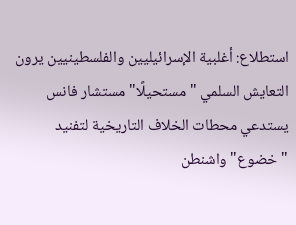استطلاع: أغلبية الإسرائيليين والفلسطينيين يرون التعايش السلمي "مستحيلًا" مستشار فانس يستدعي محطات الخلاف التاريخية لتفنيد "خضوع" واشنطن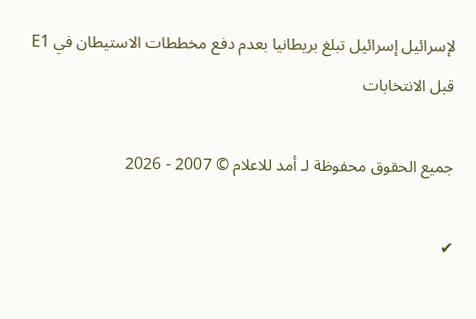لإسرائيل إسرائيل تبلغ بريطانيا بعدم دفع مخططات الاستيطان في E1 قبل الانتخابات

جميع الحقوق محفوظة لـ أمد للاعلام © 2007 - 2026

✔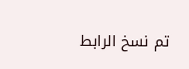تم نسخ الرابط